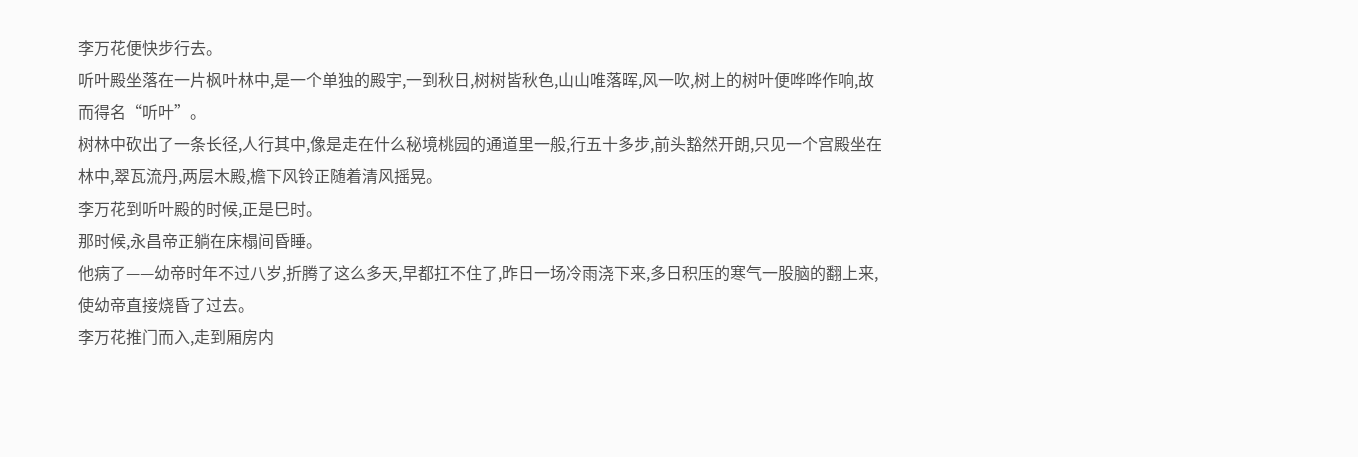李万花便快步行去。
听叶殿坐落在一片枫叶林中,是一个单独的殿宇,一到秋日,树树皆秋色,山山唯落晖,风一吹,树上的树叶便哗哗作响,故而得名“听叶”。
树林中砍出了一条长径,人行其中,像是走在什么秘境桃园的通道里一般,行五十多步,前头豁然开朗,只见一个宫殿坐在林中,翠瓦流丹,两层木殿,檐下风铃正随着清风摇晃。
李万花到听叶殿的时候,正是巳时。
那时候,永昌帝正躺在床榻间昏睡。
他病了——幼帝时年不过八岁,折腾了这么多天,早都扛不住了,昨日一场冷雨浇下来,多日积压的寒气一股脑的翻上来,使幼帝直接烧昏了过去。
李万花推门而入,走到厢房内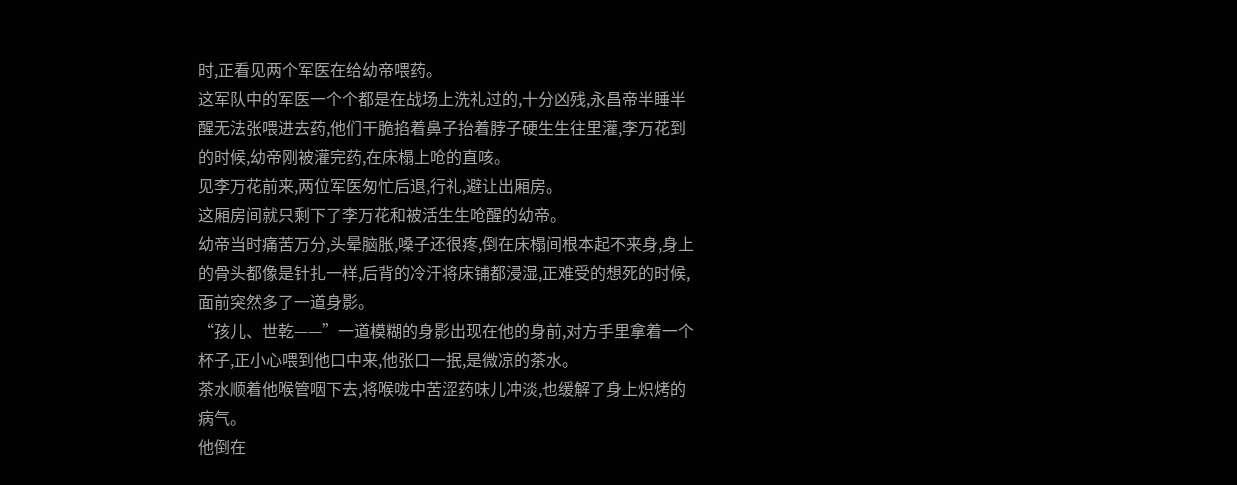时,正看见两个军医在给幼帝喂药。
这军队中的军医一个个都是在战场上洗礼过的,十分凶残,永昌帝半睡半醒无法张喂进去药,他们干脆掐着鼻子抬着脖子硬生生往里灌,李万花到的时候,幼帝刚被灌完药,在床榻上呛的直咳。
见李万花前来,两位军医匆忙后退,行礼,避让出厢房。
这厢房间就只剩下了李万花和被活生生呛醒的幼帝。
幼帝当时痛苦万分,头晕脑胀,嗓子还很疼,倒在床榻间根本起不来身,身上的骨头都像是针扎一样,后背的冷汗将床铺都浸湿,正难受的想死的时候,面前突然多了一道身影。
“孩儿、世乾——”一道模糊的身影出现在他的身前,对方手里拿着一个杯子,正小心喂到他口中来,他张口一抿,是微凉的茶水。
茶水顺着他喉管咽下去,将喉咙中苦涩药味儿冲淡,也缓解了身上炽烤的病气。
他倒在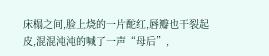床榻之间,脸上烧的一片酡红,唇瓣也干裂起皮,混混沌沌的喊了一声“母后”,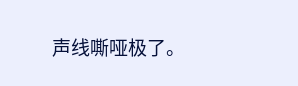声线嘶哑极了。